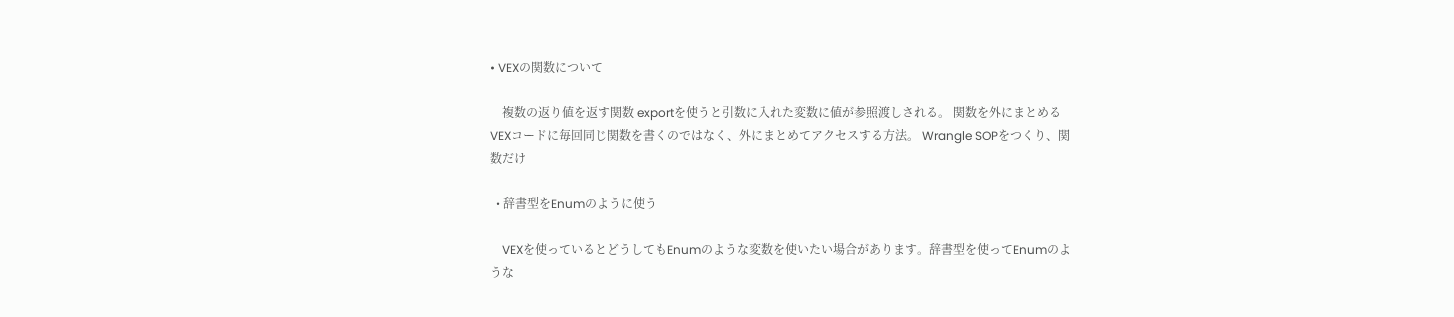• VEXの関数について

    複数の返り値を返す関数 exportを使うと引数に入れた変数に値が参照渡しされる。 関数を外にまとめる VEXコードに毎回同じ関数を書くのではなく、外にまとめてアクセスする方法。 Wrangle SOPをつくり、関数だけ

  • 辞書型をEnumのように使う

    VEXを使っているとどうしてもEnumのような変数を使いたい場合があります。辞書型を使ってEnumのような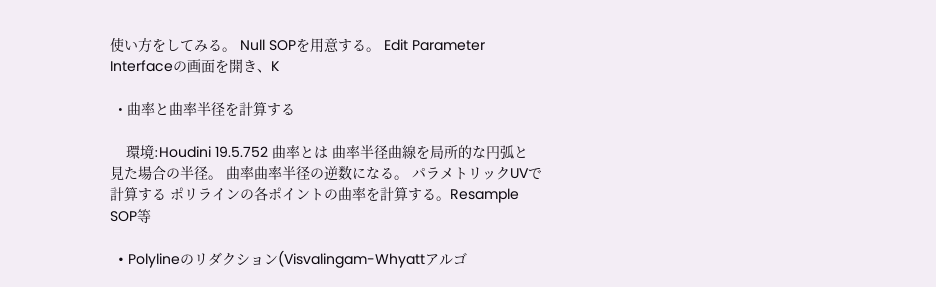使い方をしてみる。 Null SOPを用意する。 Edit Parameter Interfaceの画面を開き、K

  • 曲率と曲率半径を計算する

    環境:Houdini 19.5.752 曲率とは 曲率半径曲線を局所的な円弧と見た場合の半径。 曲率曲率半径の逆数になる。 パラメトリックUVで計算する ポリラインの各ポイントの曲率を計算する。Resample SOP等

  • Polylineのリダクション(Visvalingam-Whyattアルゴ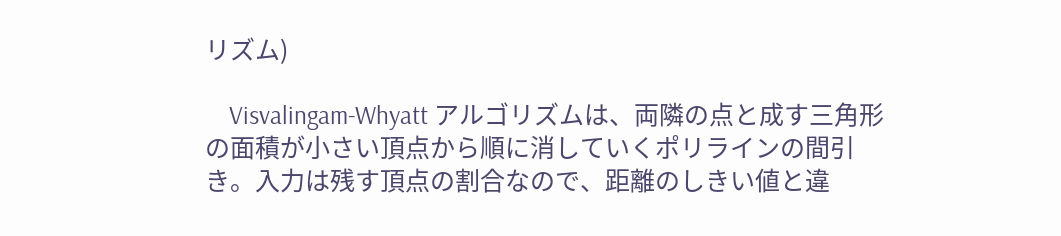リズム)

    Visvalingam-Whyatt アルゴリズムは、両隣の点と成す三角形の面積が小さい頂点から順に消していくポリラインの間引き。入力は残す頂点の割合なので、距離のしきい値と違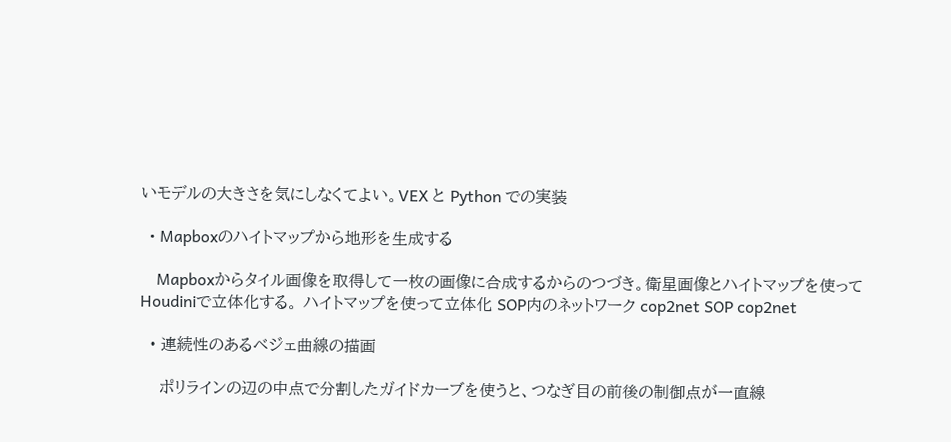いモデルの大きさを気にしなくてよい。VEX と Python での実装

  • Mapboxのハイトマップから地形を生成する

    Mapboxからタイル画像を取得して一枚の画像に合成するからのつづき。衛星画像とハイトマップを使ってHoudiniで立体化する。 ハイトマップを使って立体化 SOP内のネットワーク cop2net SOP cop2net

  • 連続性のあるベジェ曲線の描画

    ポリラインの辺の中点で分割したガイドカーブを使うと、つなぎ目の前後の制御点が一直線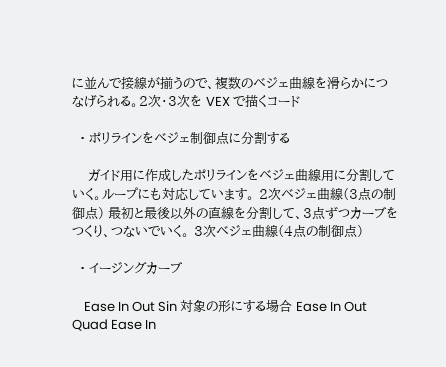に並んで接線が揃うので、複数のベジェ曲線を滑らかにつなげられる。2次・3次を VEX で描くコード

  • ポリラインをベジェ制御点に分割する

    ガイド用に作成したポリラインをベジェ曲線用に分割していく。ループにも対応しています。 2次ベジェ曲線(3点の制御点) 最初と最後以外の直線を分割して、3点ずつカーブをつくり、つないでいく。 3次ベジェ曲線(4点の制御点)

  • イージングカーブ

    Ease In Out Sin 対象の形にする場合 Ease In Out Quad Ease In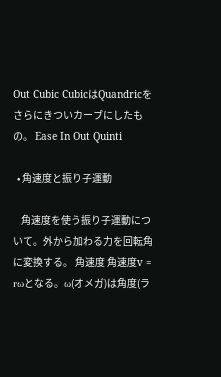Out Cubic CubicはQuandricをさらにきついカーブにしたもの。 Ease In Out Quinti

  • 角速度と振り子運動

    角速度を使う振り子運動について。外から加わる力を回転角に変換する。 角速度 角速度v = rωとなる。ω(オメガ)は角度(ラ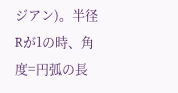ジアン)。半径Rが1の時、角度=円弧の長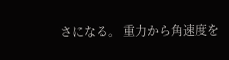さになる。 重力から角速度を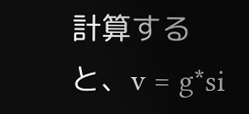計算すると、v = g*si